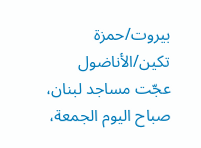بيروت/حمزة تكين/الأناضول
عجّت مساجد لبنان، صباح اليوم الجمعة،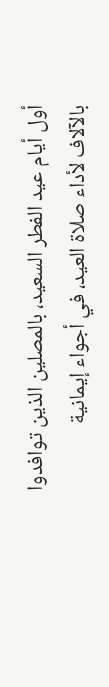أول أيام عيد الفطر السعيد، بالمصلين الذين توافدوا بالآلاف لأداء صلاة العيد، في أجواء إيمانية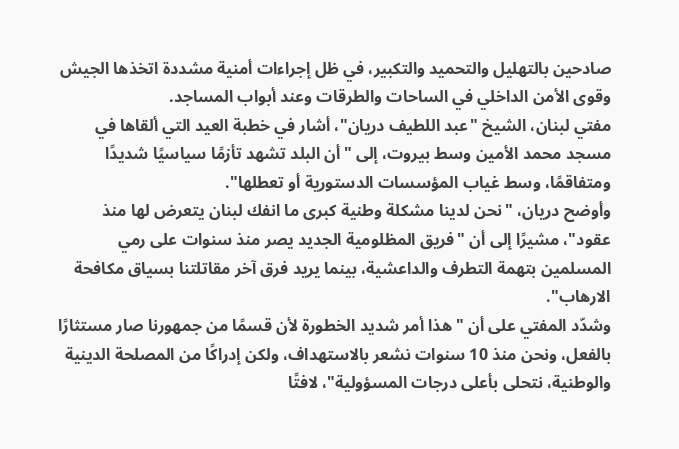صادحين بالتهليل والتحميد والتكبير، في ظل إجراءات أمنية مشددة اتخذها الجيش وقوى الأمن الداخلي في الساحات والطرقات وعند أبواب المساجد.
مفتي لبنان، الشيخ "عبد اللطيف دريان"، أشار في خطبة العيد التي ألقاها في مسجد محمد الأمين وسط بيروت، إلى "أن البلد تشهد تأزمًا سياسيًا شديدًا ومتفاقمًا، وسط غياب المؤسسات الدستورية أو تعطلها".
وأوضح دريان، "نحن لدينا مشكلة وطنية كبرى ما انفك لبنان يتعرض لها منذ عقود"، مشيرًا إلى أن "فريق المظلومية الجديد يصر منذ سنوات على رمي المسلمين بتهمة التطرف والداعشية، بينما يريد فرق آخر مقاتلتنا بسياق مكافحة الارهاب".
وشدّد المفتي على أن "هذا أمر شديد الخطورة لأن قسمًا من جمهورنا صار مستثارًا بالفعل، ونحن منذ 10 سنوات نشعر بالاستهداف، ولكن إدراكًا من المصلحة الدينية والوطنية، نتحلى بأعلى درجات المسؤولية"، لافتًا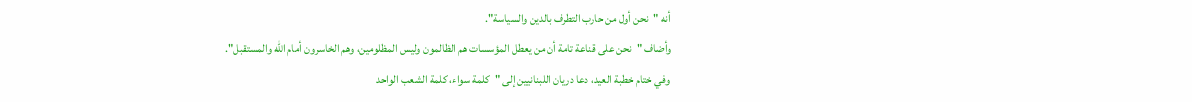أنه "نحن أول من حارب التطرف بالدين والسياسة".
وأضاف "نحن على قناعة تامة أن من يعطل المؤسسات هم الظالمون وليس المظلومين، وهم الخاسرون أمام الله والمستقبل".
وفي ختام خطبة العيد، دعا دريان اللبنانيين إلى "كلمة سواء، كلمة الشعب الواحد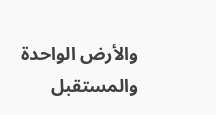والأرض الواحدة والمستقبل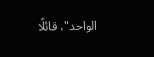الواحد"، قائلًا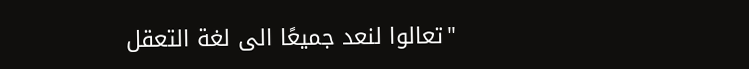"تعالوا لنعد جميعًا الى لغة التعقل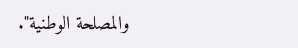والمصلحة الوطنية".